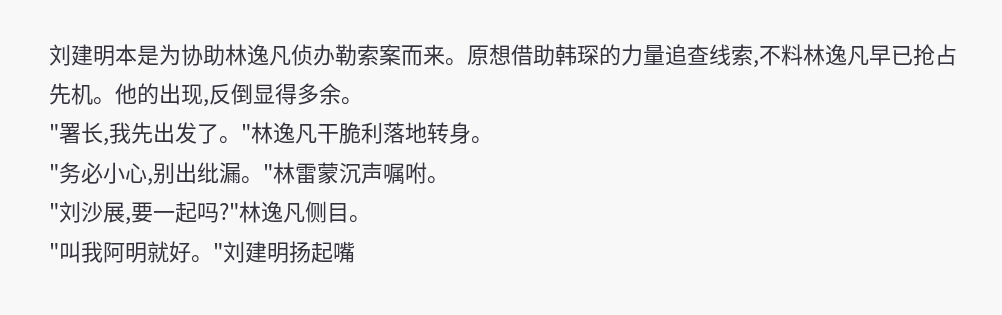刘建明本是为协助林逸凡侦办勒索案而来。原想借助韩琛的力量追查线索,不料林逸凡早已抢占先机。他的出现,反倒显得多余。
"署长,我先出发了。"林逸凡干脆利落地转身。
"务必小心,别出纰漏。"林雷蒙沉声嘱咐。
"刘沙展,要一起吗?"林逸凡侧目。
"叫我阿明就好。"刘建明扬起嘴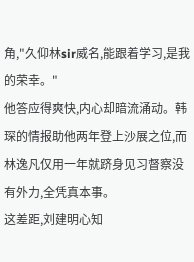角,"久仰林sir威名,能跟着学习,是我的荣幸。"
他答应得爽快,内心却暗流涌动。韩琛的情报助他两年登上沙展之位,而林逸凡仅用一年就跻身见习督察没有外力,全凭真本事。
这差距,刘建明心知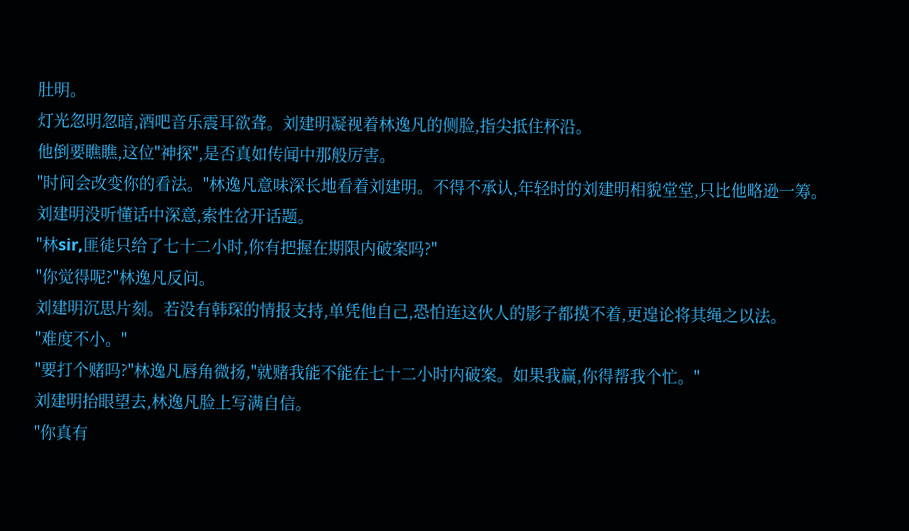肚明。
灯光忽明忽暗,酒吧音乐震耳欲聋。刘建明凝视着林逸凡的侧脸,指尖抵住杯沿。
他倒要瞧瞧,这位"神探",是否真如传闻中那般厉害。
"时间会改变你的看法。"林逸凡意味深长地看着刘建明。不得不承认,年轻时的刘建明相貌堂堂,只比他略逊一筹。
刘建明没听懂话中深意,索性岔开话题。
"林sir,匪徒只给了七十二小时,你有把握在期限内破案吗?"
"你觉得呢?"林逸凡反问。
刘建明沉思片刻。若没有韩琛的情报支持,单凭他自己,恐怕连这伙人的影子都摸不着,更遑论将其绳之以法。
"难度不小。"
"要打个赌吗?"林逸凡唇角微扬,"就赌我能不能在七十二小时内破案。如果我赢,你得帮我个忙。"
刘建明抬眼望去,林逸凡脸上写满自信。
"你真有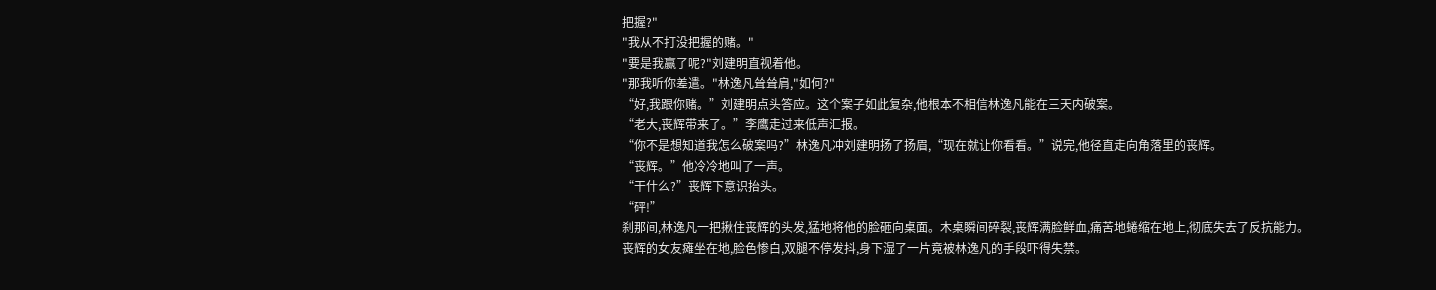把握?"
"我从不打没把握的赌。"
"要是我赢了呢?"刘建明直视着他。
"那我听你差遣。"林逸凡耸耸肩,"如何?"
“好,我跟你赌。”刘建明点头答应。这个案子如此复杂,他根本不相信林逸凡能在三天内破案。
“老大,丧辉带来了。”李鹰走过来低声汇报。
“你不是想知道我怎么破案吗?”林逸凡冲刘建明扬了扬眉,“现在就让你看看。”说完,他径直走向角落里的丧辉。
“丧辉。”他冷冷地叫了一声。
“干什么?”丧辉下意识抬头。
“砰!”
刹那间,林逸凡一把揪住丧辉的头发,猛地将他的脸砸向桌面。木桌瞬间碎裂,丧辉满脸鲜血,痛苦地蜷缩在地上,彻底失去了反抗能力。
丧辉的女友瘫坐在地,脸色惨白,双腿不停发抖,身下湿了一片竟被林逸凡的手段吓得失禁。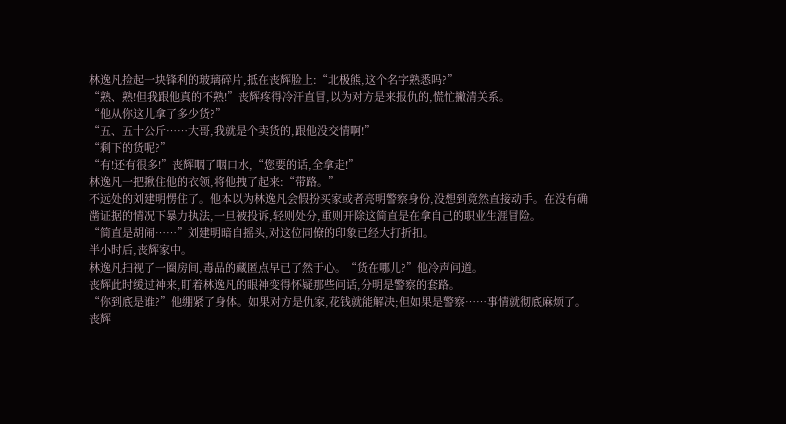林逸凡捡起一块锋利的玻璃碎片,抵在丧辉脸上:“北极熊,这个名字熟悉吗?”
“熟、熟!但我跟他真的不熟!”丧辉疼得冷汗直冒,以为对方是来报仇的,慌忙撇清关系。
“他从你这儿拿了多少货?”
“五、五十公斤……大哥,我就是个卖货的,跟他没交情啊!”
“剩下的货呢?”
“有!还有很多!”丧辉咽了咽口水,“您要的话,全拿走!”
林逸凡一把揪住他的衣领,将他拽了起来:“带路。”
不远处的刘建明愣住了。他本以为林逸凡会假扮买家或者亮明警察身份,没想到竟然直接动手。在没有确凿证据的情况下暴力执法,一旦被投诉,轻则处分,重则开除这简直是在拿自己的职业生涯冒险。
“简直是胡闹……”刘建明暗自摇头,对这位同僚的印象已经大打折扣。
半小时后,丧辉家中。
林逸凡扫视了一圈房间,毒品的藏匿点早已了然于心。“货在哪儿?”他冷声问道。
丧辉此时缓过神来,盯着林逸凡的眼神变得怀疑那些问话,分明是警察的套路。
“你到底是谁?”他绷紧了身体。如果对方是仇家,花钱就能解决;但如果是警察……事情就彻底麻烦了。
丧辉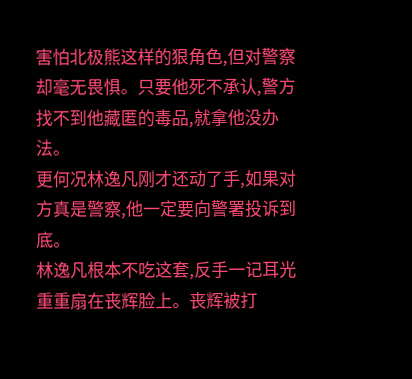害怕北极熊这样的狠角色,但对警察却毫无畏惧。只要他死不承认,警方找不到他藏匿的毒品,就拿他没办法。
更何况林逸凡刚才还动了手,如果对方真是警察,他一定要向警署投诉到底。
林逸凡根本不吃这套,反手一记耳光重重扇在丧辉脸上。丧辉被打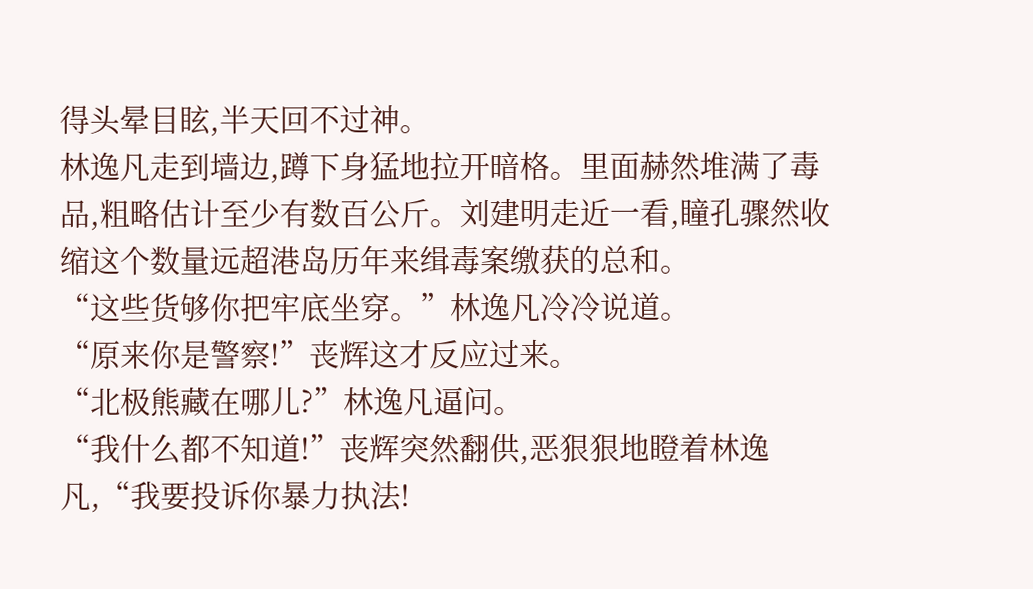得头晕目眩,半天回不过神。
林逸凡走到墙边,蹲下身猛地拉开暗格。里面赫然堆满了毒品,粗略估计至少有数百公斤。刘建明走近一看,瞳孔骤然收缩这个数量远超港岛历年来缉毒案缴获的总和。
“这些货够你把牢底坐穿。”林逸凡冷冷说道。
“原来你是警察!”丧辉这才反应过来。
“北极熊藏在哪儿?”林逸凡逼问。
“我什么都不知道!”丧辉突然翻供,恶狠狠地瞪着林逸凡,“我要投诉你暴力执法!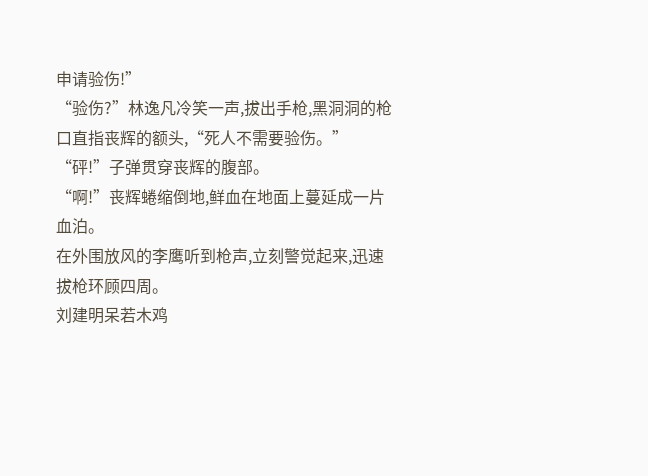申请验伤!”
“验伤?”林逸凡冷笑一声,拔出手枪,黑洞洞的枪口直指丧辉的额头,“死人不需要验伤。”
“砰!”子弹贯穿丧辉的腹部。
“啊!”丧辉蜷缩倒地,鲜血在地面上蔓延成一片血泊。
在外围放风的李鹰听到枪声,立刻警觉起来,迅速拔枪环顾四周。
刘建明呆若木鸡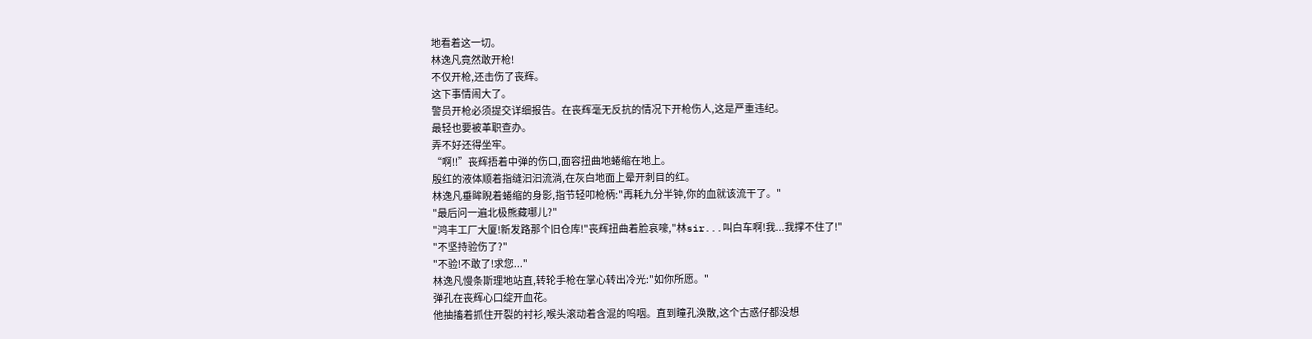地看着这一切。
林逸凡竟然敢开枪!
不仅开枪,还击伤了丧辉。
这下事情闹大了。
警员开枪必须提交详细报告。在丧辉毫无反抗的情况下开枪伤人,这是严重违纪。
最轻也要被革职查办。
弄不好还得坐牢。
“啊!!”丧辉捂着中弹的伤口,面容扭曲地蜷缩在地上。
殷红的液体顺着指缝汩汩流淌,在灰白地面上晕开刺目的红。
林逸凡垂眸睨着蜷缩的身影,指节轻叩枪柄:"再耗九分半钟,你的血就该流干了。"
"最后问一遍北极熊藏哪儿?"
"鸿丰工厂大厦!新发路那个旧仓库!"丧辉扭曲着脸哀嚎,"林sir...叫白车啊!我...我撑不住了!"
"不坚持验伤了?"
"不验!不敢了!求您..."
林逸凡慢条斯理地站直,转轮手枪在掌心转出冷光:"如你所愿。"
弹孔在丧辉心口绽开血花。
他抽搐着抓住开裂的衬衫,喉头滚动着含混的呜咽。直到瞳孔涣散,这个古惑仔都没想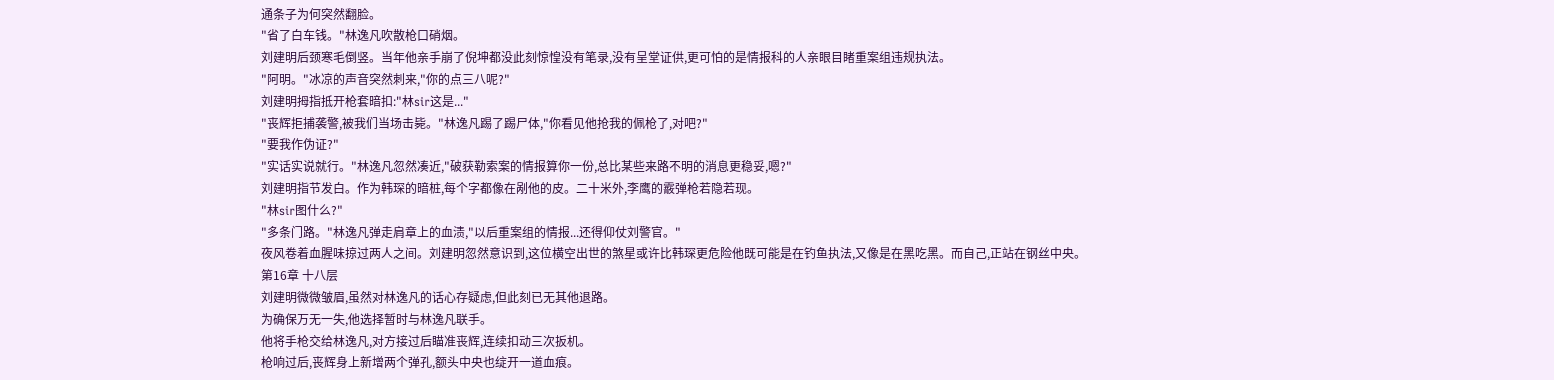通条子为何突然翻脸。
"省了白车钱。"林逸凡吹散枪口硝烟。
刘建明后颈寒毛倒竖。当年他亲手崩了倪坤都没此刻惊惶没有笔录,没有呈堂证供,更可怕的是情报科的人亲眼目睹重案组违规执法。
"阿明。"冰凉的声音突然刺来,"你的点三八呢?"
刘建明拇指抵开枪套暗扣:"林sir这是..."
"丧辉拒捕袭警,被我们当场击毙。"林逸凡踢了踢尸体,"你看见他抢我的佩枪了,对吧?"
"要我作伪证?"
"实话实说就行。"林逸凡忽然凑近,"破获勒索案的情报算你一份,总比某些来路不明的消息更稳妥,嗯?"
刘建明指节发白。作为韩琛的暗桩,每个字都像在剐他的皮。二十米外,李鹰的霰弹枪若隐若现。
"林sir图什么?"
"多条门路。"林逸凡弹走肩章上的血渍,"以后重案组的情报...还得仰仗刘警官。"
夜风卷着血腥味掠过两人之间。刘建明忽然意识到,这位横空出世的煞星或许比韩琛更危险他既可能是在钓鱼执法,又像是在黑吃黑。而自己,正站在钢丝中央。
第16章 十八层
刘建明微微皱眉,虽然对林逸凡的话心存疑虑,但此刻已无其他退路。
为确保万无一失,他选择暂时与林逸凡联手。
他将手枪交给林逸凡,对方接过后瞄准丧辉,连续扣动三次扳机。
枪响过后,丧辉身上新增两个弹孔,额头中央也绽开一道血痕。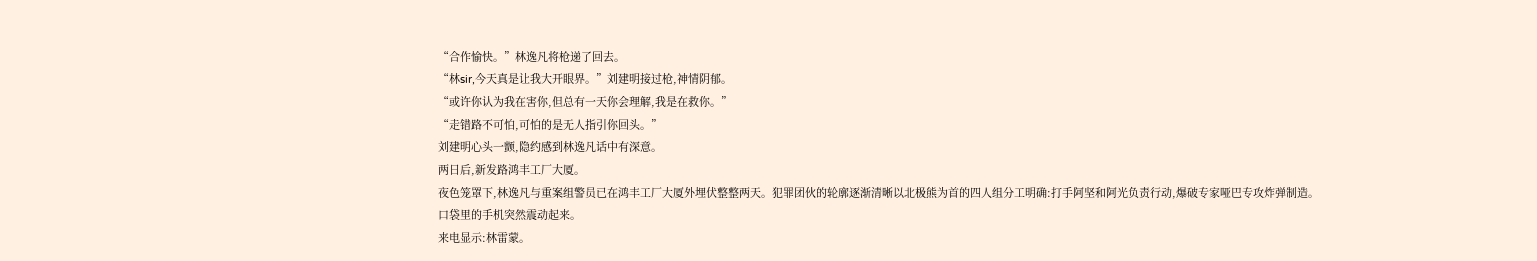“合作愉快。”林逸凡将枪递了回去。
“林sir,今天真是让我大开眼界。”刘建明接过枪,神情阴郁。
“或许你认为我在害你,但总有一天你会理解,我是在救你。”
“走错路不可怕,可怕的是无人指引你回头。”
刘建明心头一颤,隐约感到林逸凡话中有深意。
两日后,新发路鸿丰工厂大厦。
夜色笼罩下,林逸凡与重案组警员已在鸿丰工厂大厦外埋伏整整两天。犯罪团伙的轮廓逐渐清晰以北极熊为首的四人组分工明确:打手阿坚和阿光负责行动,爆破专家哑巴专攻炸弹制造。
口袋里的手机突然震动起来。
来电显示:林雷蒙。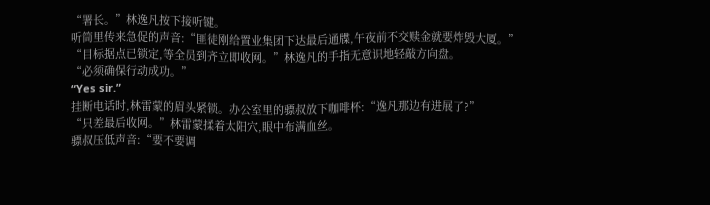“署长。”林逸凡按下接听键。
听筒里传来急促的声音:“匪徒刚给置业集团下达最后通牒,午夜前不交赎金就要炸毁大厦。”
“目标据点已锁定,等全员到齐立即收网。”林逸凡的手指无意识地轻敲方向盘。
“必须确保行动成功。”
“Yes sir.”
挂断电话时,林雷蒙的眉头紧锁。办公室里的骠叔放下咖啡杯:“逸凡那边有进展了?”
“只差最后收网。”林雷蒙揉着太阳穴,眼中布满血丝。
骠叔压低声音:“要不要调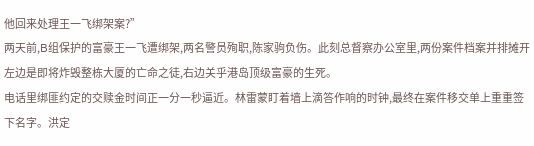他回来处理王一飞绑架案?”
两天前,B组保护的富豪王一飞遭绑架,两名警员殉职,陈家驹负伤。此刻总督察办公室里,两份案件档案并排摊开左边是即将炸毁整栋大厦的亡命之徒,右边关乎港岛顶级富豪的生死。
电话里绑匪约定的交赎金时间正一分一秒逼近。林雷蒙盯着墙上滴答作响的时钟,最终在案件移交单上重重签下名字。洪定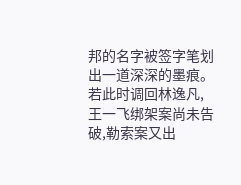邦的名字被签字笔划出一道深深的墨痕。
若此时调回林逸凡,王一飞绑架案尚未告破,勒索案又出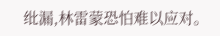纰漏,林雷蒙恐怕难以应对。